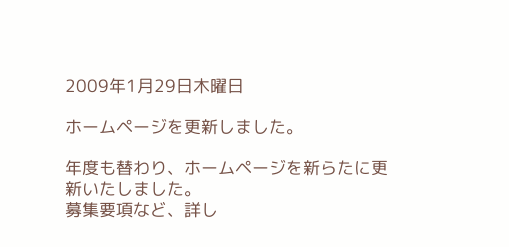2009年1月29日木曜日

ホームページを更新しました。

年度も替わり、ホームページを新らたに更新いたしました。
募集要項など、詳し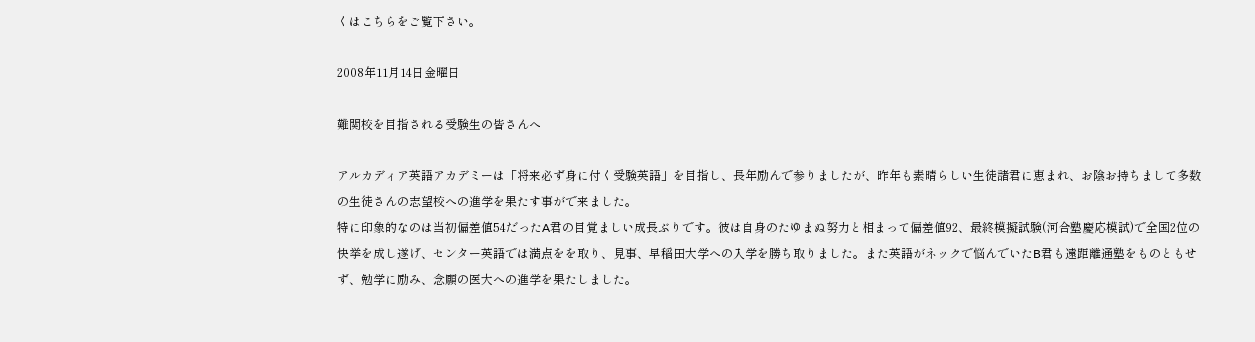くはこちらをご覧下さい。

2008年11月14日金曜日

難関校を目指される受験生の皆さんへ

アルカディア英語アカデミーは「将来必ず身に付く受験英語」を目指し、長年励んで参りましたが、昨年も素晴らしい生徒諸君に恵まれ、お陰お持ちまして多数の生徒さんの志望校への進学を果たす事がで来ました。
特に印象的なのは当初偏差値54だったA君の目覚ましい成長ぶりです。彼は自身のたゆまぬ努力と相まって偏差値92、最終模擬試験(河合塾慶応模試)で全国2位の快挙を成し遂げ、センター英語では満点をを取り、見事、早稲田大学への入学を勝ち取りました。また英語がネックで悩んでいたB君も遠距離通塾をものともせず、勉学に励み、念願の医大への進学を果たしました。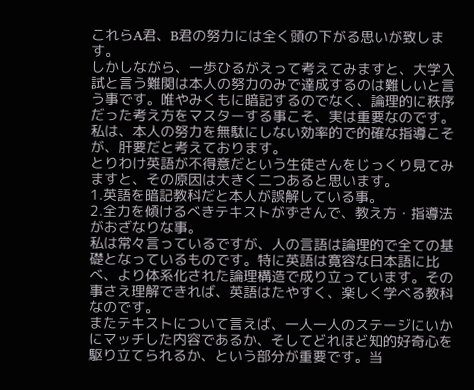これらA君、B君の努力には全く頭の下がる思いが致します。
しかしながら、一歩ひるがえって考えてみますと、大学入試と言う難関は本人の努力のみで達成するのは難しいと言う事です。唯やみくもに暗記するのでなく、論理的に秩序だった考え方をマスターする事こそ、実は重要なのです。私は、本人の努力を無駄にしない効率的で的確な指導こそが、肝要だと考えております。
とりわけ英語が不得意だという生徒さんをじっくり見てみますと、その原因は大きく二つあると思います。
1.英語を暗記教科だと本人が誤解している事。
2.全力を傾けるべきテキストがずさんで、教え方・指導法がおざなりな事。
私は常々言っているですが、人の言語は論理的で全ての基礎となっているものです。特に英語は寛容な日本語に比べ、より体系化された論理構造で成り立っています。その事さえ理解できれば、英語はたやすく、楽しく学べる教科なのです。
またテキストについて言えば、一人一人のステージにいかにマッチした内容であるか、そしてどれほど知的好奇心を駆り立てられるか、という部分が重要です。当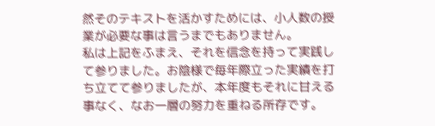然そのテキストを活かすためには、小人数の授業が必要な事は言うまでもありません。
私は上記をふまえ、それを信念を持って実践して参りました。お陰様で毎年際立った実績を打ち立てて参りましたが、本年度もそれに甘える事なく、なお一層の努力を重ねる所存です。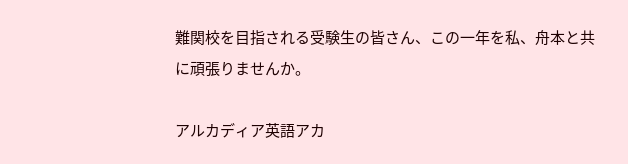難関校を目指される受験生の皆さん、この一年を私、舟本と共に頑張りませんか。

アルカディア英語アカ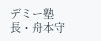デミー塾長・舟本守